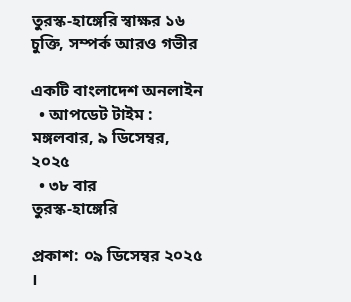তুরস্ক-হাঙ্গেরি স্বাক্ষর ১৬ চুক্তি, সম্পর্ক আরও গভীর

একটি বাংলাদেশ অনলাইন
  • আপডেট টাইম : মঙ্গলবার, ৯ ডিসেম্বর, ২০২৫
  • ৩৮ বার
তুরস্ক-হাঙ্গেরি

প্রকাশ: ০৯ ডিসেম্বর ২০২৫ ।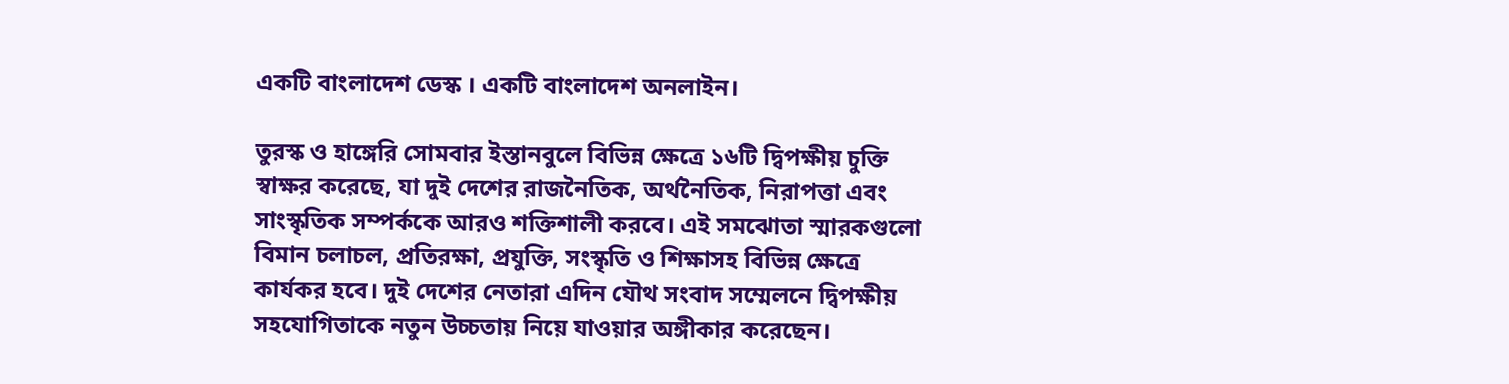একটি বাংলাদেশ ডেস্ক । একটি বাংলাদেশ অনলাইন।

তুরস্ক ও হাঙ্গেরি সোমবার ইস্তানবুলে বিভিন্ন ক্ষেত্রে ১৬টি দ্বিপক্ষীয় চুক্তি স্বাক্ষর করেছে, যা দুই দেশের রাজনৈতিক, অর্থনৈতিক, নিরাপত্তা এবং সাংস্কৃতিক সম্পর্ককে আরও শক্তিশালী করবে। এই সমঝোতা স্মারকগুলো বিমান চলাচল, প্রতিরক্ষা, প্রযুক্তি, সংস্কৃতি ও শিক্ষাসহ বিভিন্ন ক্ষেত্রে কার্যকর হবে। দুই দেশের নেতারা এদিন যৌথ সংবাদ সম্মেলনে দ্বিপক্ষীয় সহযোগিতাকে নতুন উচ্চতায় নিয়ে যাওয়ার অঙ্গীকার করেছেন।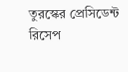তুরস্কের প্রেসিডেন্ট রিসেপ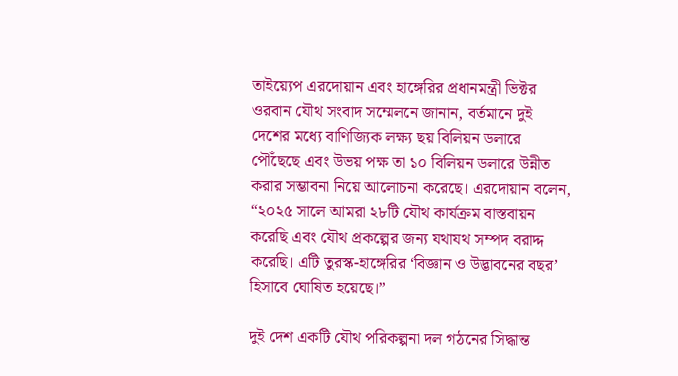তাইয়্যেপ এরদোয়ান এবং হাঙ্গেরির প্রধানমন্ত্রী ভিক্টর ওরবান যৌথ সংবাদ সম্মেলনে জানান, বর্তমানে দুই দেশের মধ্যে বাণিজ্যিক লক্ষ্য ছয় বিলিয়ন ডলারে পৌঁছেছে এবং উভয় পক্ষ তা ১০ বিলিয়ন ডলারে উন্নীত করার সম্ভাবনা নিয়ে আলোচনা করেছে। এরদোয়ান বলেন, “২০২৫ সালে আমরা ২৮টি যৌথ কার্যক্রম বাস্তবায়ন করেছি এবং যৌথ প্রকল্পের জন্য যথাযথ সম্পদ বরাদ্দ করেছি। এটি তুরস্ক-হাঙ্গেরির ‘বিজ্ঞান ও উদ্ভাবনের বছর’ হিসাবে ঘোষিত হয়েছে।”

দুই দেশ একটি যৌথ পরিকল্পনা দল গঠনের সিদ্ধান্ত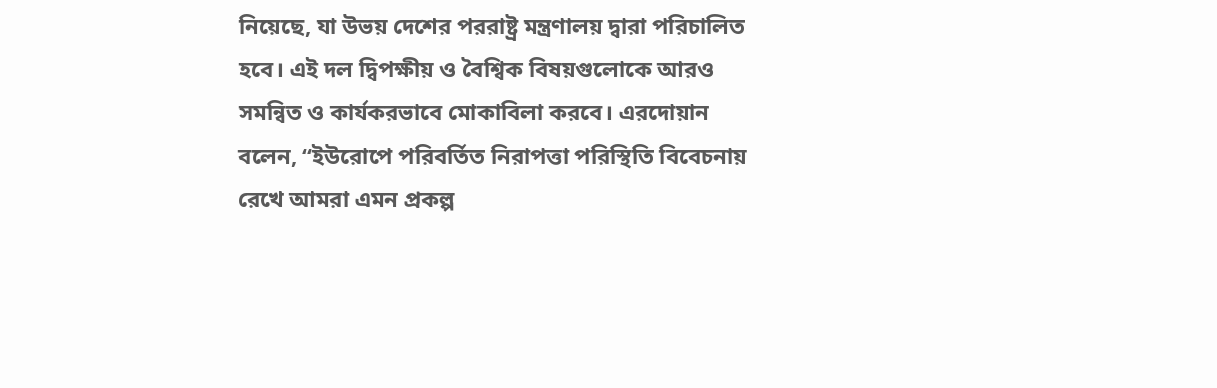নিয়েছে, যা উভয় দেশের পররাষ্ট্র মন্ত্রণালয় দ্বারা পরিচালিত হবে। এই দল দ্বিপক্ষীয় ও বৈশ্বিক বিষয়গুলোকে আরও সমন্বিত ও কার্যকরভাবে মোকাবিলা করবে। এরদোয়ান বলেন, “ইউরোপে পরিবর্তিত নিরাপত্তা পরিস্থিতি বিবেচনায় রেখে আমরা এমন প্রকল্প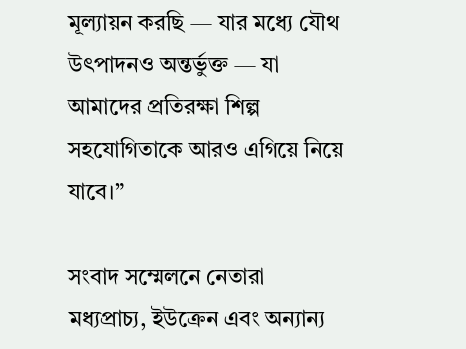মূল্যায়ন করছি — যার মধ্যে যৌথ উৎপাদনও অন্তর্ভুক্ত — যা আমাদের প্রতিরক্ষা শিল্প সহযোগিতাকে আরও এগিয়ে নিয়ে যাবে।”

সংবাদ সম্মেলনে নেতারা মধ্যপ্রাচ্য, ইউক্রেন এবং অন্যান্য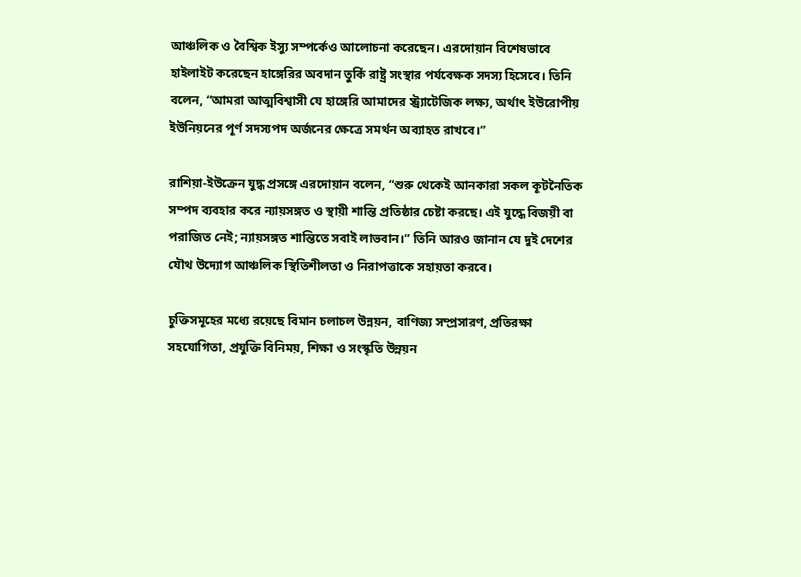আঞ্চলিক ও বৈশ্বিক ইস্যু সম্পর্কেও আলোচনা করেছেন। এরদোয়ান বিশেষভাবে হাইলাইট করেছেন হাঙ্গেরির অবদান তুর্কি রাষ্ট্র সংস্থার পর্যবেক্ষক সদস্য হিসেবে। তিনি বলেন, “আমরা আত্মবিশ্বাসী যে হাঙ্গেরি আমাদের স্ট্র্যাটেজিক লক্ষ্য, অর্থাৎ ইউরোপীয় ইউনিয়নের পূর্ণ সদস্যপদ অর্জনের ক্ষেত্রে সমর্থন অব্যাহত রাখবে।”

রাশিয়া-ইউক্রেন যুদ্ধ প্রসঙ্গে এরদোয়ান বলেন, “শুরু থেকেই আনকারা সকল কূটনৈতিক সম্পদ ব্যবহার করে ন্যায়সঙ্গত ও স্থায়ী শান্তি প্রতিষ্ঠার চেষ্টা করছে। এই যুদ্ধে বিজয়ী বা পরাজিত নেই; ন্যায়সঙ্গত শান্তিতে সবাই লাভবান।” তিনি আরও জানান যে দুই দেশের যৌথ উদ্যোগ আঞ্চলিক স্থিতিশীলতা ও নিরাপত্তাকে সহায়তা করবে।

চুক্তিসমূহের মধ্যে রয়েছে বিমান চলাচল উন্নয়ন, বাণিজ্য সম্প্রসারণ, প্রতিরক্ষা সহযোগিতা, প্রযুক্তি বিনিময়, শিক্ষা ও সংস্কৃতি উন্নয়ন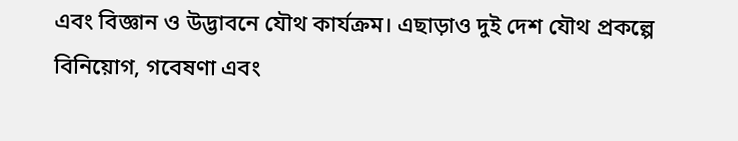এবং বিজ্ঞান ও উদ্ভাবনে যৌথ কার্যক্রম। এছাড়াও দুই দেশ যৌথ প্রকল্পে বিনিয়োগ, গবেষণা এবং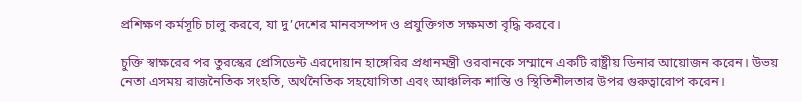প্রশিক্ষণ কর্মসূচি চালু করবে, যা দু’দেশের মানবসম্পদ ও প্রযুক্তিগত সক্ষমতা বৃদ্ধি করবে।

চুক্তি স্বাক্ষরের পর তুরস্কের প্রেসিডেন্ট এরদোয়ান হাঙ্গেরির প্রধানমন্ত্রী ওরবানকে সম্মানে একটি রাষ্ট্রীয় ডিনার আয়োজন করেন। উভয় নেতা এসময় রাজনৈতিক সংহতি, অর্থনৈতিক সহযোগিতা এবং আঞ্চলিক শান্তি ও স্থিতিশীলতার উপর গুরুত্বারোপ করেন।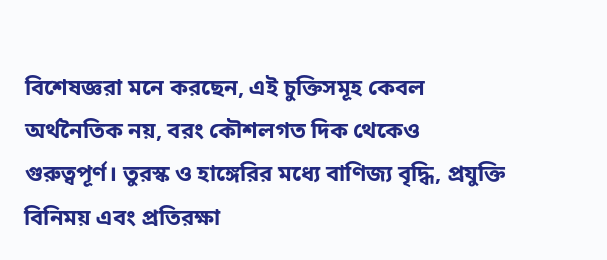বিশেষজ্ঞরা মনে করছেন, এই চুক্তিসমূহ কেবল অর্থনৈতিক নয়, বরং কৌশলগত দিক থেকেও গুরুত্বপূর্ণ। তুরস্ক ও হাঙ্গেরির মধ্যে বাণিজ্য বৃদ্ধি, প্রযুক্তি বিনিময় এবং প্রতিরক্ষা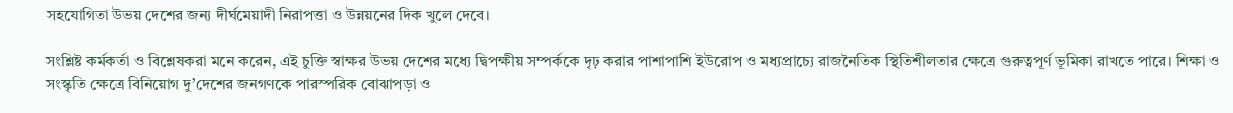সহযোগিতা উভয় দেশের জন্য দীর্ঘমেয়াদী নিরাপত্তা ও উন্নয়নের দিক খুলে দেবে।

সংশ্লিষ্ট কর্মকর্তা ও বিশ্লেষকরা মনে করেন, এই চুক্তি স্বাক্ষর উভয় দেশের মধ্যে দ্বিপক্ষীয় সম্পর্ককে দৃঢ় করার পাশাপাশি ইউরোপ ও মধ্যপ্রাচ্যে রাজনৈতিক স্থিতিশীলতার ক্ষেত্রে গুরুত্বপূর্ণ ভূমিকা রাখতে পারে। শিক্ষা ও সংস্কৃতি ক্ষেত্রে বিনিয়োগ দু’দেশের জনগণকে পারস্পরিক বোঝাপড়া ও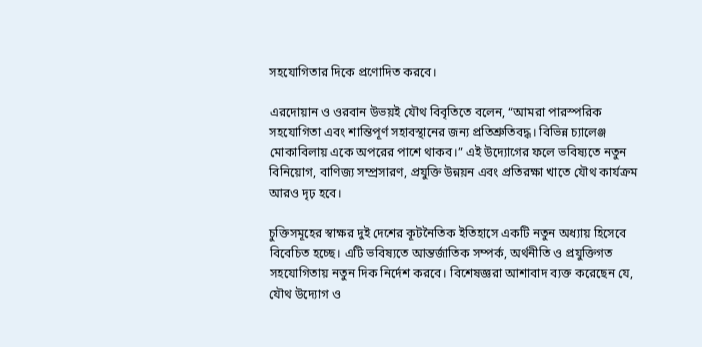সহযোগিতার দিকে প্রণোদিত করবে।

এরদোয়ান ও ওরবান উভয়ই যৌথ বিবৃতিতে বলেন, “আমরা পারস্পরিক সহযোগিতা এবং শান্তিপূর্ণ সহাবস্থানের জন্য প্রতিশ্রুতিবদ্ধ। বিভিন্ন চ্যালেঞ্জ মোকাবিলায় একে অপরের পাশে থাকব।” এই উদ্যোগের ফলে ভবিষ্যতে নতুন বিনিয়োগ, বাণিজ্য সম্প্রসারণ, প্রযুক্তি উন্নয়ন এবং প্রতিরক্ষা খাতে যৌথ কার্যক্রম আরও দৃঢ় হবে।

চুক্তিসমূহের স্বাক্ষর দুই দেশের কূটনৈতিক ইতিহাসে একটি নতুন অধ্যায় হিসেবে বিবেচিত হচ্ছে। এটি ভবিষ্যতে আন্তর্জাতিক সম্পর্ক, অর্থনীতি ও প্রযুক্তিগত সহযোগিতায় নতুন দিক নির্দেশ করবে। বিশেষজ্ঞরা আশাবাদ ব্যক্ত করেছেন যে, যৌথ উদ্যোগ ও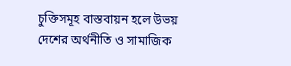চুক্তিসমূহ বাস্তবায়ন হলে উভয় দেশের অর্থনীতি ও সামাজিক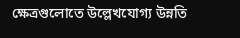ক্ষেত্রগুলোতে উল্লেখযোগ্য উন্নতি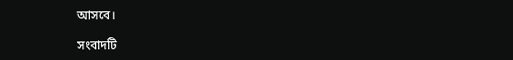আসবে।

সংবাদটি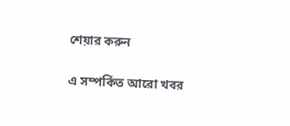শেয়ার করুন

এ সম্পর্কিত আরো খবর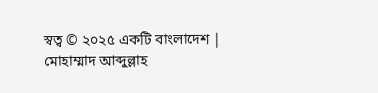স্বত্ব © ২০২৫ একটি বাংলাদেশ | মোহাম্মাদ আব্দুল্লাহ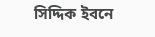সিদ্দিক ইবনে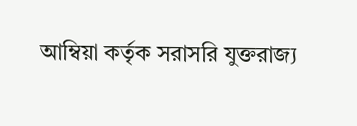আম্বিয়া কর্তৃক সরাসরি যুক্তরাজ্য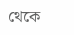থেকে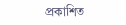প্রকাশিত